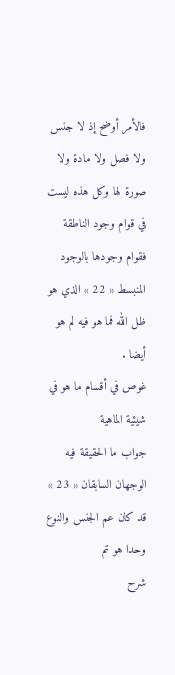فالأمر أوضح إذ لا جنس ولا فصل ولا مادة ولا صورة لها وكل هذه ليست في قوام وجود الناطقة فقوام وجودها بالوجود المنبسط « 22 » الذي هو ظل الله فما هو فيه لم هو أيضا .
غوص في أقسام ما هو في شيئية الماهية
جواب ما الحقيقة فيه الوجهان السابقان « 23 » قد كان عم الجنس والنوع وحدا هو تم
شرح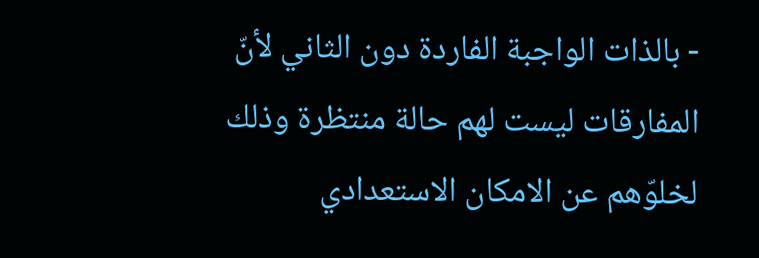- بالذات الواجبة الفاردة دون الثاني لأنّ المفارقات ليست لهم حالة منتظرة وذلك لخلوّهم عن الامكان الاستعدادي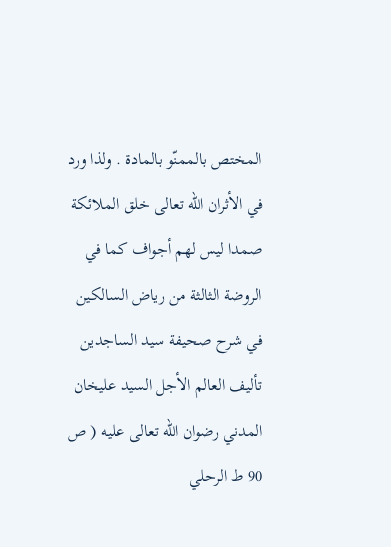المختص بالممنّو بالمادة . ولذا ورد في الأثران اللّه تعالى خلق الملائكة صمدا ليس لهم أجواف كما في الروضة الثالثة من رياض السالكين في شرح صحيفة سيد الساجدين تأليف العالم الأجل السيد عليخان المدني رضوان اللّه تعالى عليه ( ص 90 ط الرحلي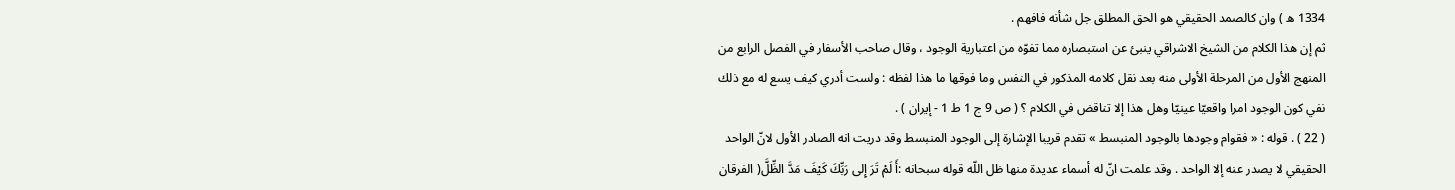1334 ه ) وان كالصمد الحقيقي هو الحق المطلق جل شأنه فافهم .
ثم إن هذا الكلام من الشيخ الاشراقي ينبئ عن استبصاره مما تفوّه من اعتبارية الوجود ، وقال صاحب الأسفار في الفصل الرابع من المنهج الأول من المرحلة الأولى منه بعد نقل كلامه المذكور في النفس وما فوقها ما هذا لفظه : ولست أدري كيف يسع له مع ذلك نفي كون الوجود امرا واقعيّا عينيّا وهل هذا إلا تناقض في الكلام ؟ ( ص 9 ج 1 ط 1 - إيران ) .
( 22 ) . قوله : « فقوام وجودها بالوجود المنبسط » تقدم قريبا الإشارة إلى الوجود المنبسط وقد دريت انه الصادر الأول لانّ الواحد الحقيقي لا يصدر عنه إلا الواحد . وقد علمت انّ له أسماء عديدة منها ظل اللّه قوله سبحانه :أَ لَمْ تَرَ إِلى رَبِّكَ كَيْفَ مَدَّ الظِّلَّ( الفرقان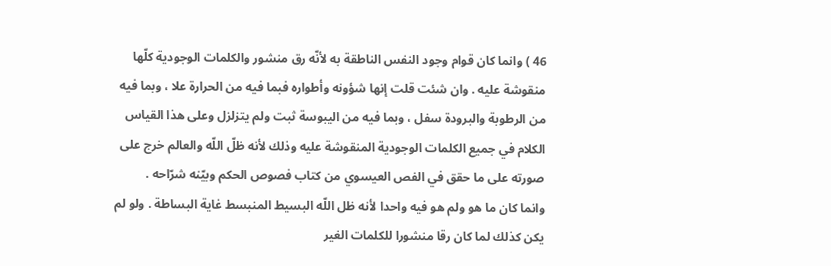46 ) وانما كان قوام وجود النفس الناطقة به لأنّه رق منشور والكلمات الوجودية كلّها منقوشة عليه . وان شئت قلت إنها شؤونه وأطواره فبما فيه من الحرارة علا ، وبما فيه من الرطوبة والبرودة سفل ، وبما فيه من اليبوسة ثبت ولم يتزلزل وعلى هذا القياس الكلام في جميع الكلمات الوجودية المنقوشة عليه وذلك لأنه ظلّ اللّه والعالم خرج على صورته على ما حقق في الفص العيسوي من كتاب فصوص الحكم وبيّنه شرّاحه .
وانما كان ما هو ولم هو فيه واحدا لأنه ظل اللّه البسيط المنبسط غاية البساطة . ولو لم يكن كذلك لما كان رقا منشورا للكلمات الغير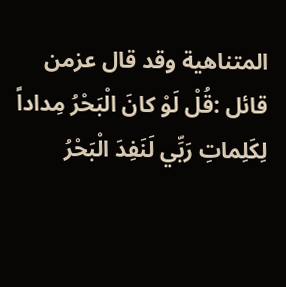المتناهية وقد قال عزمن قائل :قُلْ لَوْ كانَ الْبَحْرُ مِداداً لِكَلِماتِ رَبِّي لَنَفِدَ الْبَحْرُ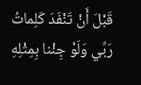قَبْلَ أَنْ تَنْفَدَ كَلِماتُ رَبِّي وَلَوْ جِئْنا بِمِثْلِهِ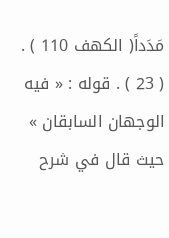مَدَداً( الكهف 110 ) .
( 23 ) . قوله : « فيه الوجهان السابقان » حيث قال في شرح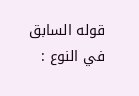قوله السابق في النوع :